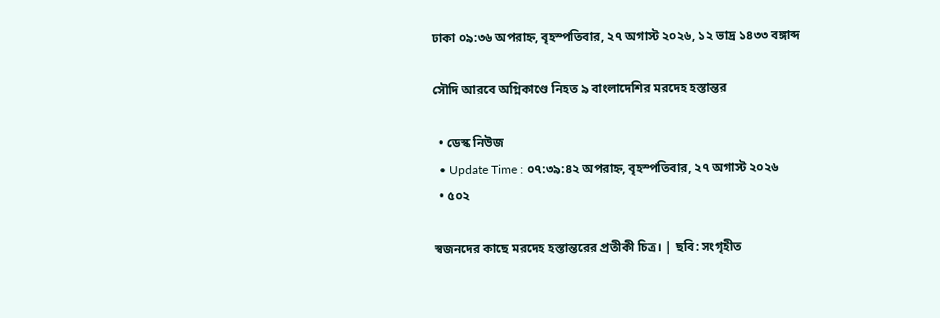ঢাকা ০৯:৩৬ অপরাহ্ন, বৃহস্পতিবার, ২৭ অগাস্ট ২০২৬, ১২ ভাদ্র ১৪৩৩ বঙ্গাব্দ

সৌদি আরবে অগ্নিকাণ্ডে নিহত ৯ বাংলাদেশির মরদেহ হস্তান্তর

  • ডেস্ক নিউজ
  • Update Time : ০৭:৩৯:৪২ অপরাহ্ন, বৃহস্পতিবার, ২৭ অগাস্ট ২০২৬
  • ৫০২

স্বজনদের কাছে মরদেহ হস্তান্তরের প্রতীকী চিত্র। | ছবি: সংগৃহীত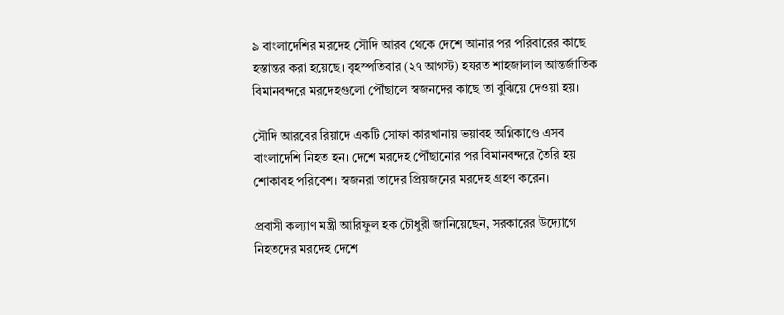৯ বাংলাদেশির মরদেহ সৌদি আরব থেকে দেশে আনার পর পরিবারের কাছে হস্তান্তর করা হয়েছে। বৃহস্পতিবার (২৭ আগস্ট) হযরত শাহজালাল আন্তর্জাতিক বিমানবন্দরে মরদেহগুলো পৌঁছালে স্বজনদের কাছে তা বুঝিয়ে দেওয়া হয়।

সৌদি আরবের রিয়াদে একটি সোফা কারখানায় ভয়াবহ অগ্নিকাণ্ডে এসব বাংলাদেশি নিহত হন। দেশে মরদেহ পৌঁছানোর পর বিমানবন্দরে তৈরি হয় শোকাবহ পরিবেশ। স্বজনরা তাদের প্রিয়জনের মরদেহ গ্রহণ করেন।

প্রবাসী কল্যাণ মন্ত্রী আরিফুল হক চৌধুরী জানিয়েছেন, সরকারের উদ্যোগে নিহতদের মরদেহ দেশে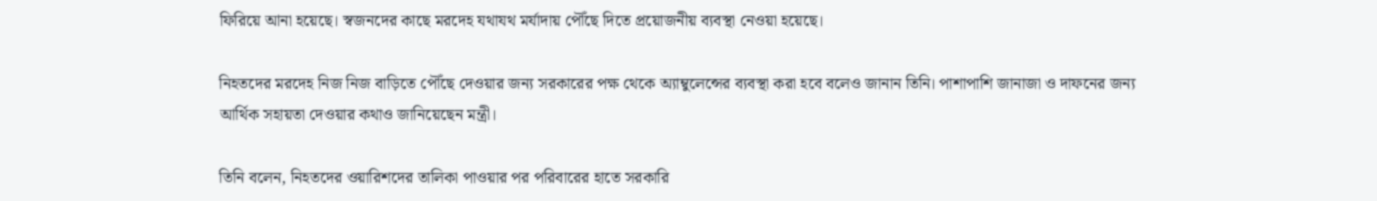ফিরিয়ে আনা হয়েছে। স্বজনদের কাছে মরদেহ যথাযথ মর্যাদায় পৌঁছে দিতে প্রয়োজনীয় ব্যবস্থা নেওয়া হয়েছে।

নিহতদের মরদেহ নিজ নিজ বাড়িতে পৌঁছে দেওয়ার জন্য সরকারের পক্ষ থেকে অ্যাম্বুলেন্সের ব্যবস্থা করা হবে বলেও জানান তিনি। পাশাপাশি জানাজা ও দাফনের জন্য আর্থিক সহায়তা দেওয়ার কথাও জানিয়েছেন মন্ত্রী।

তিনি বলেন, নিহতদের ওয়ারিশদের তালিকা পাওয়ার পর পরিবারের হাতে সরকারি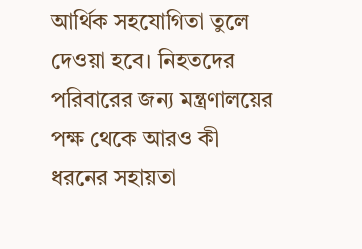আর্থিক সহযোগিতা তুলে দেওয়া হবে। নিহতদের পরিবারের জন্য মন্ত্রণালয়ের পক্ষ থেকে আরও কী ধরনের সহায়তা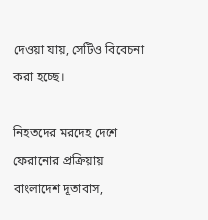দেওয়া যায়, সেটিও বিবেচনা করা হচ্ছে।

নিহতদের মরদেহ দেশে ফেরানোর প্রক্রিয়ায় বাংলাদেশ দূতাবাস,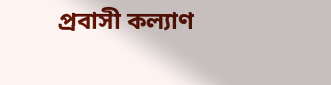প্রবাসী কল্যাণ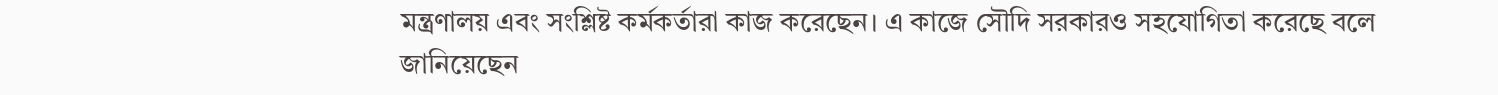মন্ত্রণালয় এবং সংশ্লিষ্ট কর্মকর্তারা কাজ করেছেন। এ কাজে সৌদি সরকারও সহযোগিতা করেছে বলে জানিয়েছেন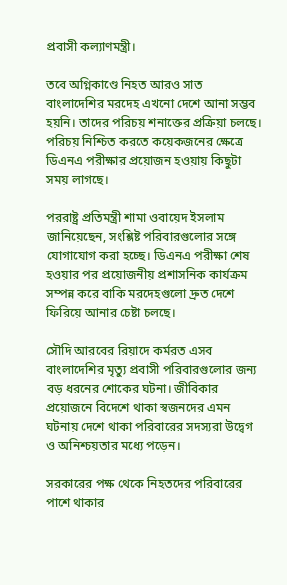প্রবাসী কল্যাণমন্ত্রী।

তবে অগ্নিকাণ্ডে নিহত আরও সাত বাংলাদেশির মরদেহ এখনো দেশে আনা সম্ভব হয়নি। তাদের পরিচয় শনাক্তের প্রক্রিয়া চলছে। পরিচয় নিশ্চিত করতে কয়েকজনের ক্ষেত্রে ডিএনএ পরীক্ষার প্রয়োজন হওয়ায় কিছুটা সময় লাগছে।

পররাষ্ট্র প্রতিমন্ত্রী শামা ওবায়েদ ইসলাম জানিয়েছেন, সংশ্লিষ্ট পরিবারগুলোর সঙ্গে যোগাযোগ করা হচ্ছে। ডিএনএ পরীক্ষা শেষ হওয়ার পর প্রয়োজনীয় প্রশাসনিক কার্যক্রম সম্পন্ন করে বাকি মরদেহগুলো দ্রুত দেশে ফিরিয়ে আনার চেষ্টা চলছে।

সৌদি আরবের রিয়াদে কর্মরত এসব বাংলাদেশির মৃত্যু প্রবাসী পরিবারগুলোর জন্য বড় ধরনের শোকের ঘটনা। জীবিকার প্রয়োজনে বিদেশে থাকা স্বজনদের এমন ঘটনায় দেশে থাকা পরিবারের সদস্যরা উদ্বেগ ও অনিশ্চয়তার মধ্যে পড়েন।

সরকারের পক্ষ থেকে নিহতদের পরিবারের পাশে থাকার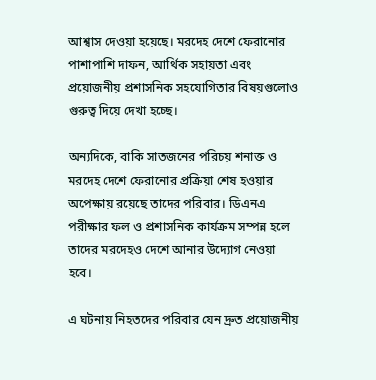আশ্বাস দেওয়া হয়েছে। মরদেহ দেশে ফেরানোর পাশাপাশি দাফন, আর্থিক সহায়তা এবং প্রয়োজনীয় প্রশাসনিক সহযোগিতার বিষয়গুলোও গুরুত্ব দিয়ে দেখা হচ্ছে।

অন্যদিকে, বাকি সাতজনের পরিচয় শনাক্ত ও মরদেহ দেশে ফেরানোর প্রক্রিয়া শেষ হওয়ার অপেক্ষায় রয়েছে তাদের পরিবার। ডিএনএ পরীক্ষার ফল ও প্রশাসনিক কার্যক্রম সম্পন্ন হলে তাদের মরদেহও দেশে আনার উদ্যোগ নেওয়া হবে।

এ ঘটনায় নিহতদের পরিবার যেন দ্রুত প্রয়োজনীয়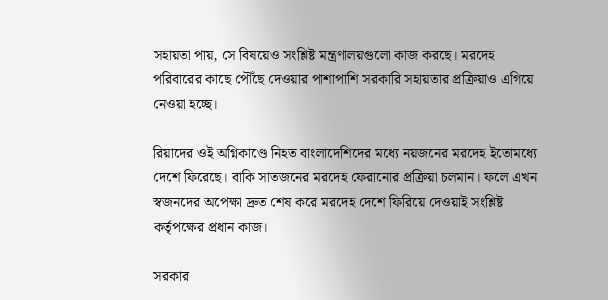সহায়তা পায়, সে বিষয়েও সংশ্লিষ্ট মন্ত্রণালয়গুলো কাজ করছে। মরদেহ পরিবারের কাছে পৌঁছে দেওয়ার পাশাপাশি সরকারি সহায়তার প্রক্রিয়াও এগিয়ে নেওয়া হচ্ছে।

রিয়াদের ওই অগ্নিকাণ্ডে নিহত বাংলাদেশিদের মধ্যে নয়জনের মরদেহ ইতোমধ্যে দেশে ফিরেছে। বাকি সাতজনের মরদেহ ফেরানোর প্রক্রিয়া চলমান। ফলে এখন স্বজনদের অপেক্ষা দ্রুত শেষ করে মরদেহ দেশে ফিরিয়ে দেওয়াই সংশ্লিষ্ট কর্তৃপক্ষের প্রধান কাজ।

সরকার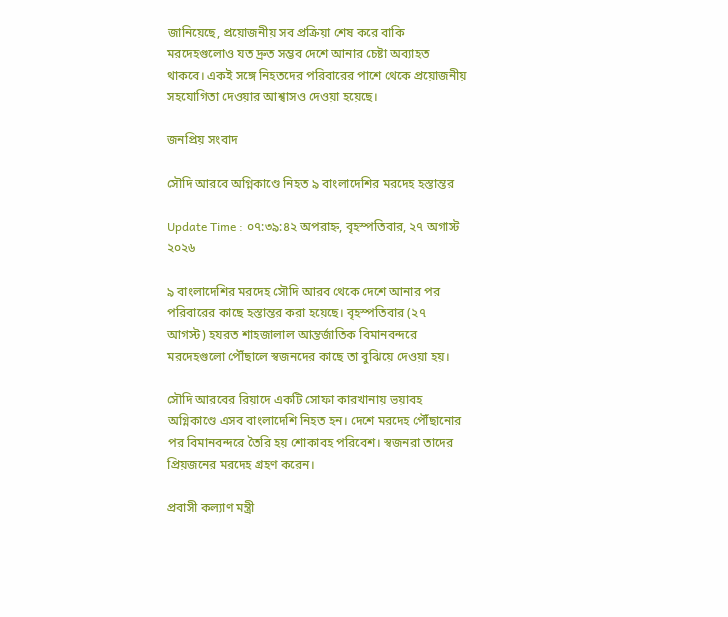জানিয়েছে, প্রয়োজনীয় সব প্রক্রিয়া শেষ করে বাকি মরদেহগুলোও যত দ্রুত সম্ভব দেশে আনার চেষ্টা অব্যাহত থাকবে। একই সঙ্গে নিহতদের পরিবারের পাশে থেকে প্রয়োজনীয় সহযোগিতা দেওয়ার আশ্বাসও দেওয়া হয়েছে।

জনপ্রিয় সংবাদ

সৌদি আরবে অগ্নিকাণ্ডে নিহত ৯ বাংলাদেশির মরদেহ হস্তান্তর

Update Time : ০৭:৩৯:৪২ অপরাহ্ন, বৃহস্পতিবার, ২৭ অগাস্ট ২০২৬

৯ বাংলাদেশির মরদেহ সৌদি আরব থেকে দেশে আনার পর পরিবারের কাছে হস্তান্তর করা হয়েছে। বৃহস্পতিবার (২৭ আগস্ট) হযরত শাহজালাল আন্তর্জাতিক বিমানবন্দরে মরদেহগুলো পৌঁছালে স্বজনদের কাছে তা বুঝিয়ে দেওয়া হয়।

সৌদি আরবের রিয়াদে একটি সোফা কারখানায় ভয়াবহ অগ্নিকাণ্ডে এসব বাংলাদেশি নিহত হন। দেশে মরদেহ পৌঁছানোর পর বিমানবন্দরে তৈরি হয় শোকাবহ পরিবেশ। স্বজনরা তাদের প্রিয়জনের মরদেহ গ্রহণ করেন।

প্রবাসী কল্যাণ মন্ত্রী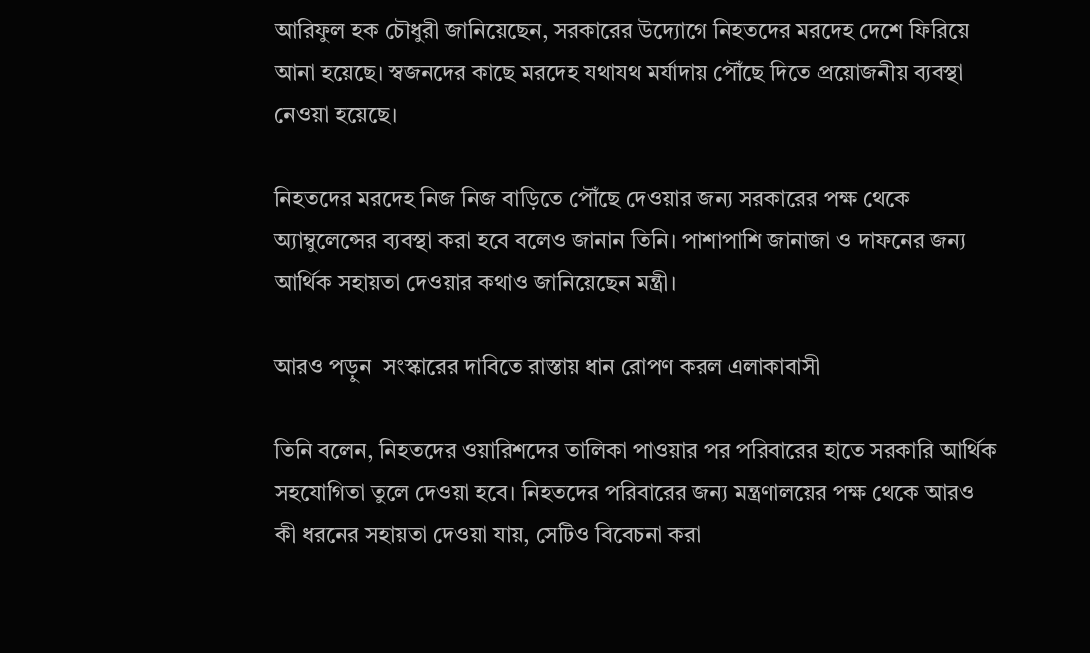আরিফুল হক চৌধুরী জানিয়েছেন, সরকারের উদ্যোগে নিহতদের মরদেহ দেশে ফিরিয়ে আনা হয়েছে। স্বজনদের কাছে মরদেহ যথাযথ মর্যাদায় পৌঁছে দিতে প্রয়োজনীয় ব্যবস্থা নেওয়া হয়েছে।

নিহতদের মরদেহ নিজ নিজ বাড়িতে পৌঁছে দেওয়ার জন্য সরকারের পক্ষ থেকে অ্যাম্বুলেন্সের ব্যবস্থা করা হবে বলেও জানান তিনি। পাশাপাশি জানাজা ও দাফনের জন্য আর্থিক সহায়তা দেওয়ার কথাও জানিয়েছেন মন্ত্রী।

আরও পড়ুন  সংস্কারের দাবিতে রাস্তায় ধান রোপণ করল এলাকাবাসী

তিনি বলেন, নিহতদের ওয়ারিশদের তালিকা পাওয়ার পর পরিবারের হাতে সরকারি আর্থিক সহযোগিতা তুলে দেওয়া হবে। নিহতদের পরিবারের জন্য মন্ত্রণালয়ের পক্ষ থেকে আরও কী ধরনের সহায়তা দেওয়া যায়, সেটিও বিবেচনা করা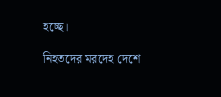হচ্ছে।

নিহতদের মরদেহ দেশে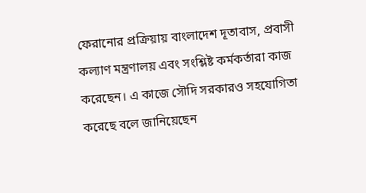ফেরানোর প্রক্রিয়ায় বাংলাদেশ দূতাবাস, প্রবাসী কল্যাণ মন্ত্রণালয় এবং সংশ্লিষ্ট কর্মকর্তারা কাজ করেছেন। এ কাজে সৌদি সরকারও সহযোগিতা করেছে বলে জানিয়েছেন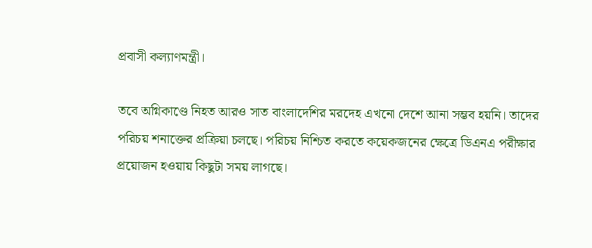প্রবাসী কল্যাণমন্ত্রী।

তবে অগ্নিকাণ্ডে নিহত আরও সাত বাংলাদেশির মরদেহ এখনো দেশে আনা সম্ভব হয়নি। তাদের পরিচয় শনাক্তের প্রক্রিয়া চলছে। পরিচয় নিশ্চিত করতে কয়েকজনের ক্ষেত্রে ডিএনএ পরীক্ষার প্রয়োজন হওয়ায় কিছুটা সময় লাগছে।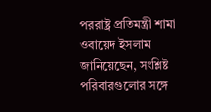পররাষ্ট্র প্রতিমন্ত্রী শামা ওবায়েদ ইসলাম জানিয়েছেন, সংশ্লিষ্ট পরিবারগুলোর সঙ্গে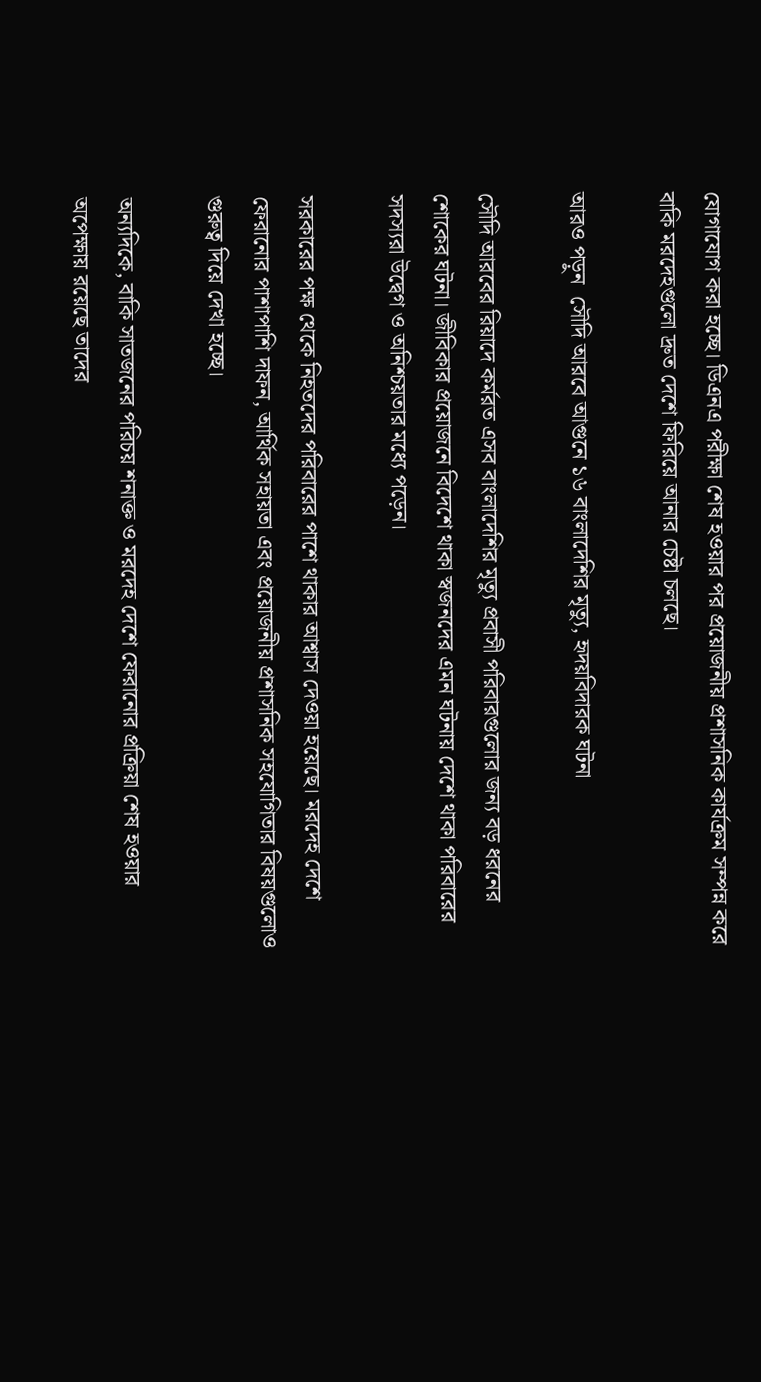যোগাযোগ করা হচ্ছে। ডিএনএ পরীক্ষা শেষ হওয়ার পর প্রয়োজনীয় প্রশাসনিক কার্যক্রম সম্পন্ন করে বাকি মরদেহগুলো দ্রুত দেশে ফিরিয়ে আনার চেষ্টা চলছে।

আরও পড়ুন  সৌদি আরবে আগুনে ১৬ বাংলাদেশির মৃত্যু, হৃদয়বিদারক ঘটনা

সৌদি আরবের রিয়াদে কর্মরত এসব বাংলাদেশির মৃত্যু প্রবাসী পরিবারগুলোর জন্য বড় ধরনের শোকের ঘটনা। জীবিকার প্রয়োজনে বিদেশে থাকা স্বজনদের এমন ঘটনায় দেশে থাকা পরিবারের সদস্যরা উদ্বেগ ও অনিশ্চয়তার মধ্যে পড়েন।

সরকারের পক্ষ থেকে নিহতদের পরিবারের পাশে থাকার আশ্বাস দেওয়া হয়েছে। মরদেহ দেশে ফেরানোর পাশাপাশি দাফন, আর্থিক সহায়তা এবং প্রয়োজনীয় প্রশাসনিক সহযোগিতার বিষয়গুলোও গুরুত্ব দিয়ে দেখা হচ্ছে।

অন্যদিকে, বাকি সাতজনের পরিচয় শনাক্ত ও মরদেহ দেশে ফেরানোর প্রক্রিয়া শেষ হওয়ার অপেক্ষায় রয়েছে তাদের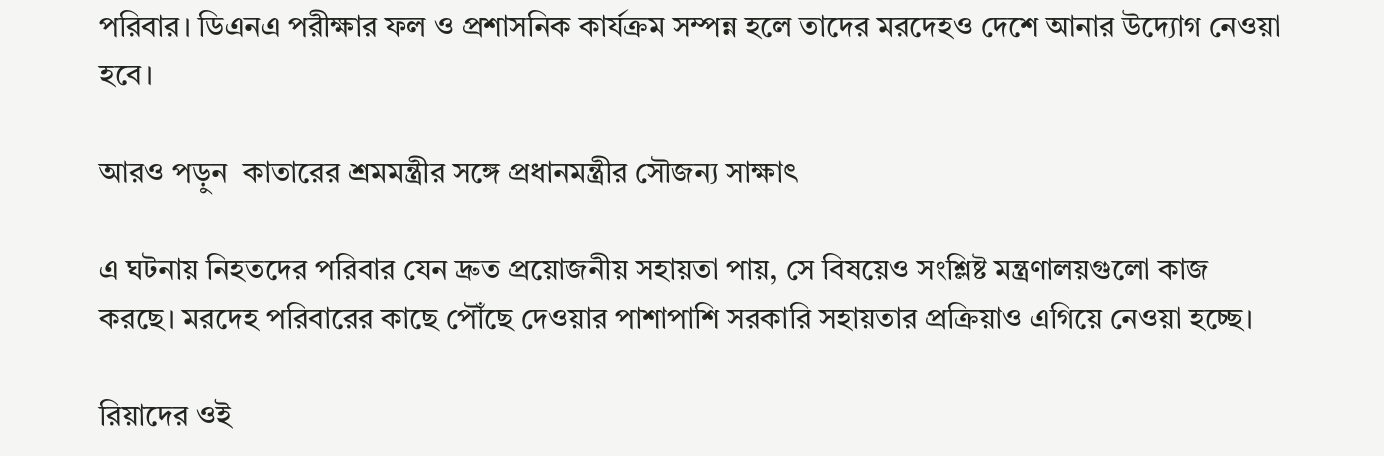পরিবার। ডিএনএ পরীক্ষার ফল ও প্রশাসনিক কার্যক্রম সম্পন্ন হলে তাদের মরদেহও দেশে আনার উদ্যোগ নেওয়া হবে।

আরও পড়ুন  কাতারের শ্রমমন্ত্রীর সঙ্গে প্রধানমন্ত্রীর সৌজন্য সাক্ষাৎ

এ ঘটনায় নিহতদের পরিবার যেন দ্রুত প্রয়োজনীয় সহায়তা পায়, সে বিষয়েও সংশ্লিষ্ট মন্ত্রণালয়গুলো কাজ করছে। মরদেহ পরিবারের কাছে পৌঁছে দেওয়ার পাশাপাশি সরকারি সহায়তার প্রক্রিয়াও এগিয়ে নেওয়া হচ্ছে।

রিয়াদের ওই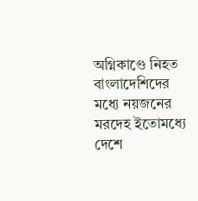অগ্নিকাণ্ডে নিহত বাংলাদেশিদের মধ্যে নয়জনের মরদেহ ইতোমধ্যে দেশে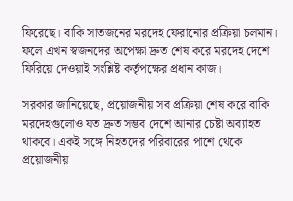ফিরেছে। বাকি সাতজনের মরদেহ ফেরানোর প্রক্রিয়া চলমান। ফলে এখন স্বজনদের অপেক্ষা দ্রুত শেষ করে মরদেহ দেশে ফিরিয়ে দেওয়াই সংশ্লিষ্ট কর্তৃপক্ষের প্রধান কাজ।

সরকার জানিয়েছে, প্রয়োজনীয় সব প্রক্রিয়া শেষ করে বাকি মরদেহগুলোও যত দ্রুত সম্ভব দেশে আনার চেষ্টা অব্যাহত থাকবে। একই সঙ্গে নিহতদের পরিবারের পাশে থেকে প্রয়োজনীয়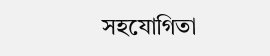সহযোগিতা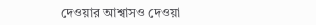দেওয়ার আশ্বাসও দেওয়া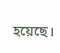হয়েছে।